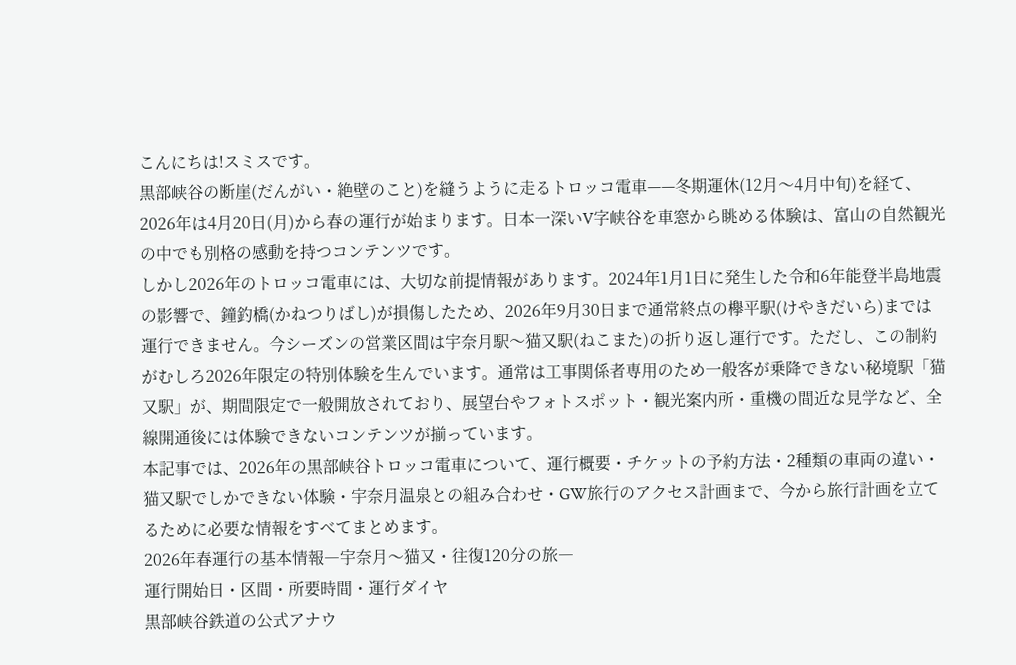こんにちは!スミスです。
黒部峡谷の断崖(だんがい・絶壁のこと)を縫うように走るトロッコ電車——冬期運休(12月〜4月中旬)を経て、2026年は4月20日(月)から春の運行が始まります。日本一深いV字峡谷を車窓から眺める体験は、富山の自然観光の中でも別格の感動を持つコンテンツです。
しかし2026年のトロッコ電車には、大切な前提情報があります。2024年1月1日に発生した令和6年能登半島地震の影響で、鐘釣橋(かねつりばし)が損傷したため、2026年9月30日まで通常終点の欅平駅(けやきだいら)までは運行できません。今シーズンの営業区間は宇奈月駅〜猫又駅(ねこまた)の折り返し運行です。ただし、この制約がむしろ2026年限定の特別体験を生んでいます。通常は工事関係者専用のため一般客が乗降できない秘境駅「猫又駅」が、期間限定で一般開放されており、展望台やフォトスポット・観光案内所・重機の間近な見学など、全線開通後には体験できないコンテンツが揃っています。
本記事では、2026年の黒部峡谷トロッコ電車について、運行概要・チケットの予約方法・2種類の車両の違い・猫又駅でしかできない体験・宇奈月温泉との組み合わせ・GW旅行のアクセス計画まで、今から旅行計画を立てるために必要な情報をすべてまとめます。
2026年春運行の基本情報―宇奈月〜猫又・往復120分の旅―
運行開始日・区間・所要時間・運行ダイヤ
黒部峡谷鉄道の公式アナウ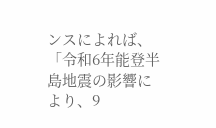ンスによれば、「令和6年能登半島地震の影響により、9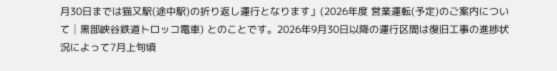月30日までは猫又駅(途中駅)の折り返し運行となります」(2026年度 営業運転(予定)のご案内について│黒部峡谷鉄道トロッコ電車) とのことです。2026年9月30日以降の運行区間は復旧工事の進捗状況によって7月上旬頃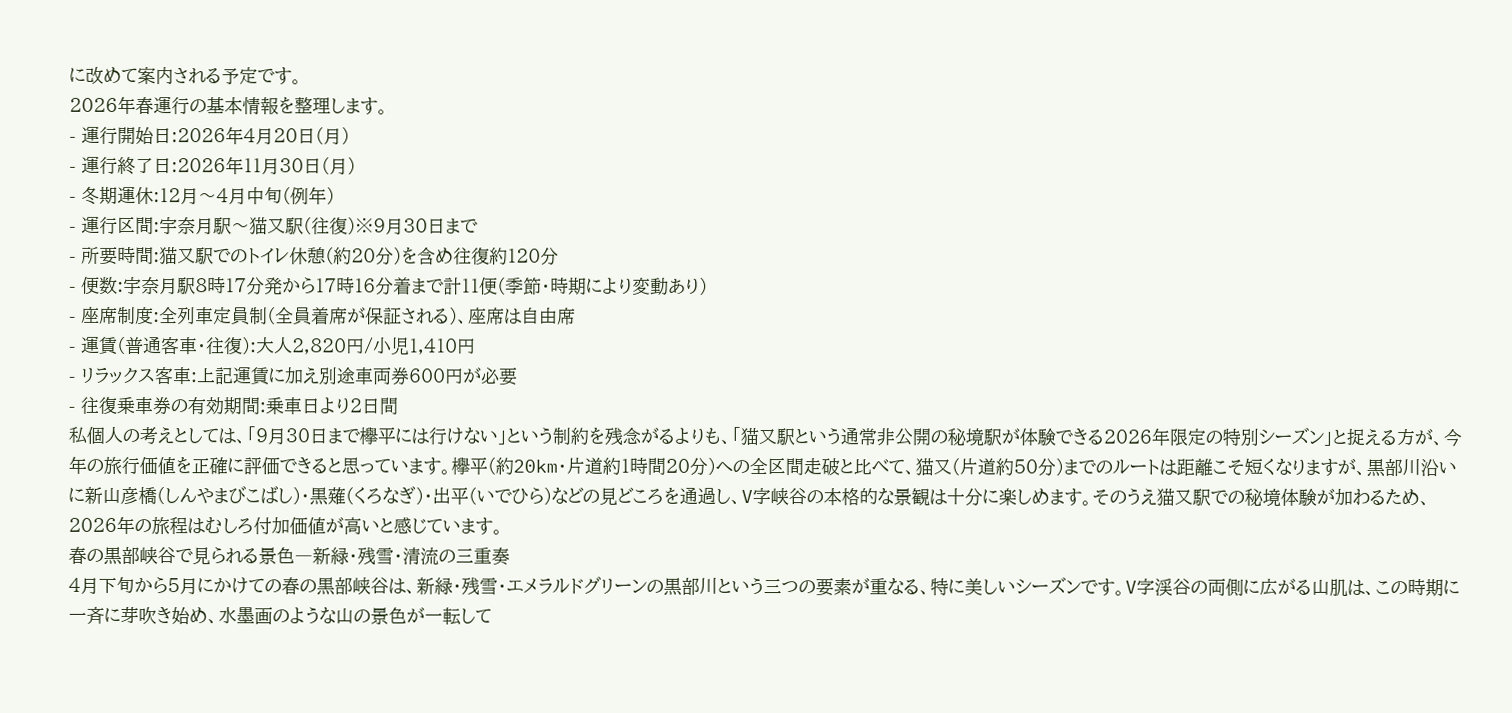に改めて案内される予定です。
2026年春運行の基本情報を整理します。
- 運行開始日:2026年4月20日(月)
- 運行終了日:2026年11月30日(月)
- 冬期運休:12月〜4月中旬(例年)
- 運行区間:宇奈月駅〜猫又駅(往復)※9月30日まで
- 所要時間:猫又駅でのトイレ休憩(約20分)を含め往復約120分
- 便数:宇奈月駅8時17分発から17時16分着まで計11便(季節・時期により変動あり)
- 座席制度:全列車定員制(全員着席が保証される)、座席は自由席
- 運賃(普通客車・往復):大人2,820円/小児1,410円
- リラックス客車:上記運賃に加え別途車両券600円が必要
- 往復乗車券の有効期間:乗車日より2日間
私個人の考えとしては、「9月30日まで欅平には行けない」という制約を残念がるよりも、「猫又駅という通常非公開の秘境駅が体験できる2026年限定の特別シーズン」と捉える方が、今年の旅行価値を正確に評価できると思っています。欅平(約20km・片道約1時間20分)への全区間走破と比べて、猫又(片道約50分)までのルートは距離こそ短くなりますが、黒部川沿いに新山彦橋(しんやまびこばし)・黒薙(くろなぎ)・出平(いでひら)などの見どころを通過し、V字峡谷の本格的な景観は十分に楽しめます。そのうえ猫又駅での秘境体験が加わるため、2026年の旅程はむしろ付加価値が高いと感じています。
春の黒部峡谷で見られる景色―新緑・残雪・清流の三重奏
4月下旬から5月にかけての春の黒部峡谷は、新緑・残雪・エメラルドグリーンの黒部川という三つの要素が重なる、特に美しいシーズンです。V字渓谷の両側に広がる山肌は、この時期に一斉に芽吹き始め、水墨画のような山の景色が一転して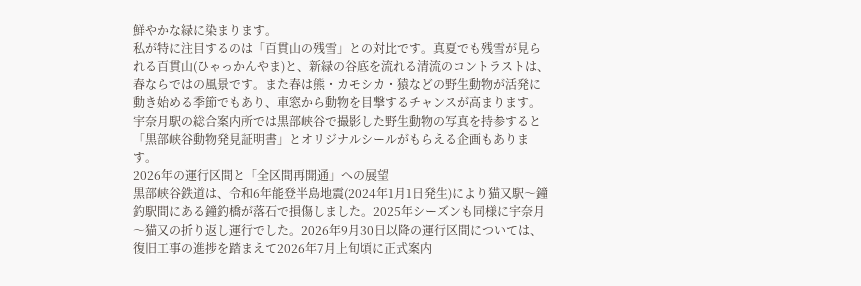鮮やかな緑に染まります。
私が特に注目するのは「百貫山の残雪」との対比です。真夏でも残雪が見られる百貫山(ひゃっかんやま)と、新緑の谷底を流れる清流のコントラストは、春ならではの風景です。また春は熊・カモシカ・猿などの野生動物が活発に動き始める季節でもあり、車窓から動物を目撃するチャンスが高まります。宇奈月駅の総合案内所では黒部峡谷で撮影した野生動物の写真を持参すると「黒部峡谷動物発見証明書」とオリジナルシールがもらえる企画もあります。
2026年の運行区間と「全区間再開通」への展望
黒部峡谷鉄道は、令和6年能登半島地震(2024年1月1日発生)により猫又駅〜鐘釣駅間にある鐘釣橋が落石で損傷しました。2025年シーズンも同様に宇奈月〜猫又の折り返し運行でした。2026年9月30日以降の運行区間については、復旧工事の進捗を踏まえて2026年7月上旬頃に正式案内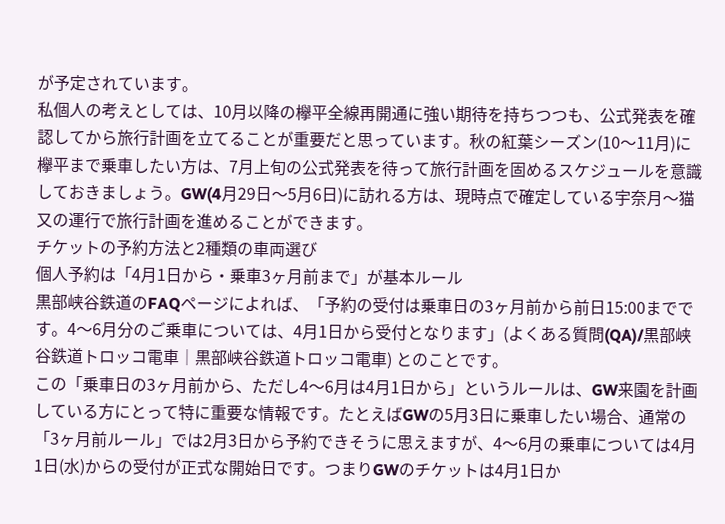が予定されています。
私個人の考えとしては、10月以降の欅平全線再開通に強い期待を持ちつつも、公式発表を確認してから旅行計画を立てることが重要だと思っています。秋の紅葉シーズン(10〜11月)に欅平まで乗車したい方は、7月上旬の公式発表を待って旅行計画を固めるスケジュールを意識しておきましょう。GW(4月29日〜5月6日)に訪れる方は、現時点で確定している宇奈月〜猫又の運行で旅行計画を進めることができます。
チケットの予約方法と2種類の車両選び
個人予約は「4月1日から・乗車3ヶ月前まで」が基本ルール
黒部峡谷鉄道のFAQページによれば、「予約の受付は乗車日の3ヶ月前から前日15:00までです。4〜6月分のご乗車については、4月1日から受付となります」(よくある質問(QA)/黒部峡谷鉄道トロッコ電車│黒部峡谷鉄道トロッコ電車) とのことです。
この「乗車日の3ヶ月前から、ただし4〜6月は4月1日から」というルールは、GW来園を計画している方にとって特に重要な情報です。たとえばGWの5月3日に乗車したい場合、通常の「3ヶ月前ルール」では2月3日から予約できそうに思えますが、4〜6月の乗車については4月1日(水)からの受付が正式な開始日です。つまりGWのチケットは4月1日か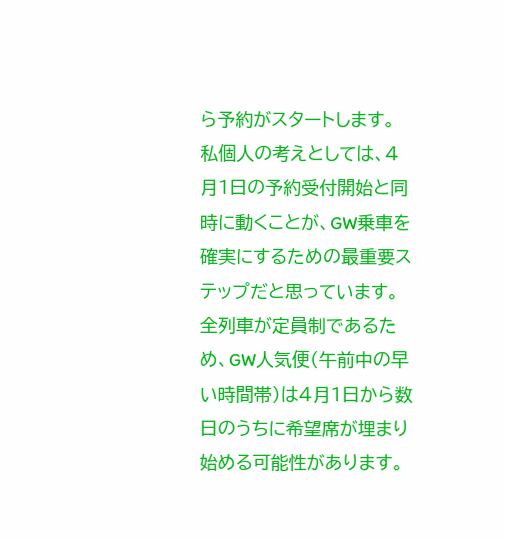ら予約がスタートします。
私個人の考えとしては、4月1日の予約受付開始と同時に動くことが、GW乗車を確実にするための最重要ステップだと思っています。全列車が定員制であるため、GW人気便(午前中の早い時間帯)は4月1日から数日のうちに希望席が埋まり始める可能性があります。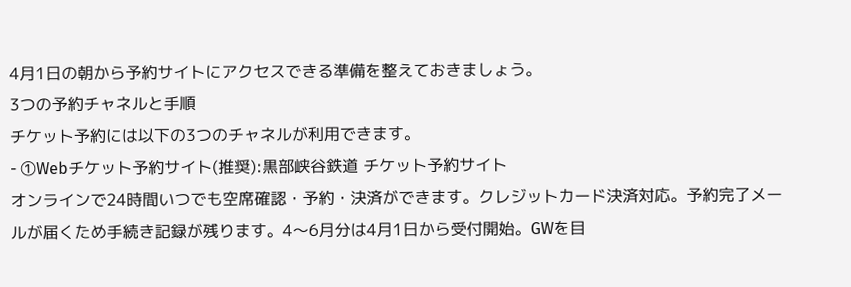4月1日の朝から予約サイトにアクセスできる準備を整えておきましょう。
3つの予約チャネルと手順
チケット予約には以下の3つのチャネルが利用できます。
- ①Webチケット予約サイト(推奨):黒部峡谷鉄道 チケット予約サイト
オンラインで24時間いつでも空席確認・予約・決済ができます。クレジットカード決済対応。予約完了メールが届くため手続き記録が残ります。4〜6月分は4月1日から受付開始。GWを目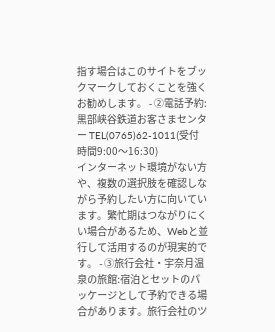指す場合はこのサイトをブックマークしておくことを強くお勧めします。 - ②電話予約:黒部峡谷鉄道お客さまセンター TEL(0765)62-1011(受付時間9:00〜16:30)
インターネット環境がない方や、複数の選択肢を確認しながら予約したい方に向いています。繁忙期はつながりにくい場合があるため、Webと並行して活用するのが現実的です。 - ③旅行会社・宇奈月温泉の旅館:宿泊とセットのパッケージとして予約できる場合があります。旅行会社のツ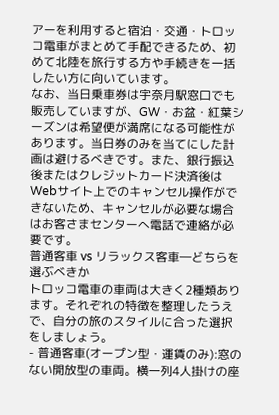アーを利用すると宿泊・交通・トロッコ電車がまとめて手配できるため、初めて北陸を旅行する方や手続きを一括したい方に向いています。
なお、当日乗車券は宇奈月駅窓口でも販売していますが、GW・お盆・紅葉シーズンは希望便が満席になる可能性があります。当日券のみを当てにした計画は避けるべきです。また、銀行振込後またはクレジットカード決済後はWebサイト上でのキャンセル操作ができないため、キャンセルが必要な場合はお客さまセンターへ電話で連絡が必要です。
普通客車 vs リラックス客車―どちらを選ぶべきか
トロッコ電車の車両は大きく2種類あります。それぞれの特徴を整理したうえで、自分の旅のスタイルに合った選択をしましょう。
- 普通客車(オープン型・運賃のみ):窓のない開放型の車両。横一列4人掛けの座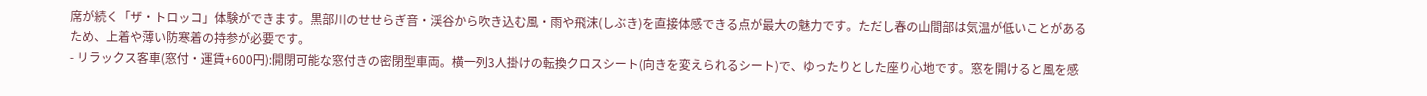席が続く「ザ・トロッコ」体験ができます。黒部川のせせらぎ音・渓谷から吹き込む風・雨や飛沫(しぶき)を直接体感できる点が最大の魅力です。ただし春の山間部は気温が低いことがあるため、上着や薄い防寒着の持参が必要です。
- リラックス客車(窓付・運賃+600円):開閉可能な窓付きの密閉型車両。横一列3人掛けの転換クロスシート(向きを変えられるシート)で、ゆったりとした座り心地です。窓を開けると風を感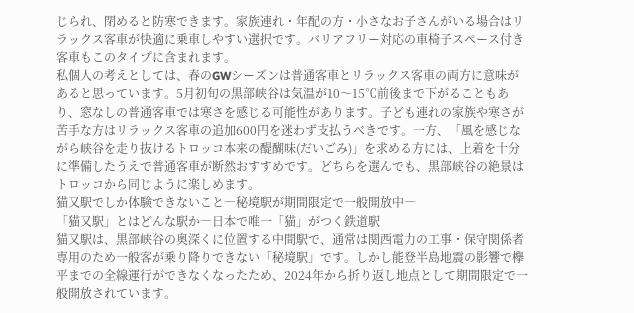じられ、閉めると防寒できます。家族連れ・年配の方・小さなお子さんがいる場合はリラックス客車が快適に乗車しやすい選択です。バリアフリー対応の車椅子スペース付き客車もこのタイプに含まれます。
私個人の考えとしては、春のGWシーズンは普通客車とリラックス客車の両方に意味があると思っています。5月初旬の黒部峡谷は気温が10〜15℃前後まで下がることもあり、窓なしの普通客車では寒さを感じる可能性があります。子ども連れの家族や寒さが苦手な方はリラックス客車の追加600円を迷わず支払うべきです。一方、「風を感じながら峡谷を走り抜けるトロッコ本来の醍醐味(だいごみ)」を求める方には、上着を十分に準備したうえで普通客車が断然おすすめです。どちらを選んでも、黒部峡谷の絶景はトロッコから同じように楽しめます。
猫又駅でしか体験できないこと―秘境駅が期間限定で一般開放中―
「猫又駅」とはどんな駅か―日本で唯一「猫」がつく鉄道駅
猫又駅は、黒部峡谷の奥深くに位置する中間駅で、通常は関西電力の工事・保守関係者専用のため一般客が乗り降りできない「秘境駅」です。しかし能登半島地震の影響で欅平までの全線運行ができなくなったため、2024年から折り返し地点として期間限定で一般開放されています。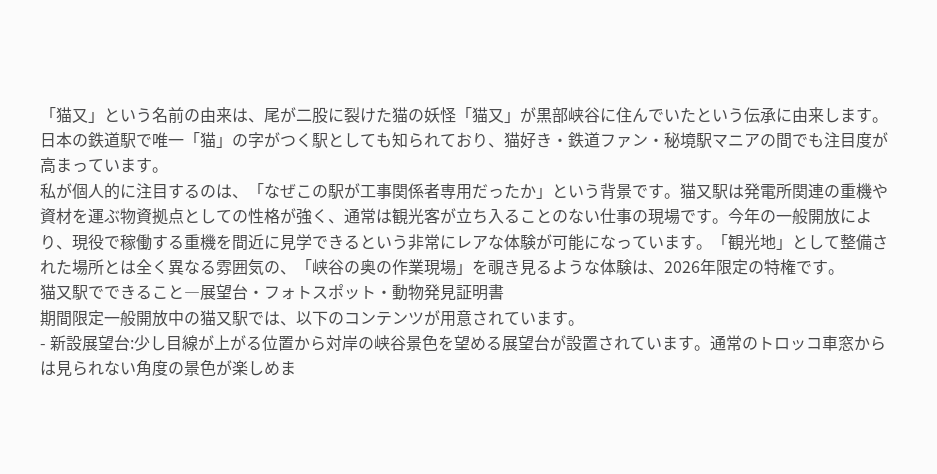「猫又」という名前の由来は、尾が二股に裂けた猫の妖怪「猫又」が黒部峡谷に住んでいたという伝承に由来します。日本の鉄道駅で唯一「猫」の字がつく駅としても知られており、猫好き・鉄道ファン・秘境駅マニアの間でも注目度が高まっています。
私が個人的に注目するのは、「なぜこの駅が工事関係者専用だったか」という背景です。猫又駅は発電所関連の重機や資材を運ぶ物資拠点としての性格が強く、通常は観光客が立ち入ることのない仕事の現場です。今年の一般開放により、現役で稼働する重機を間近に見学できるという非常にレアな体験が可能になっています。「観光地」として整備された場所とは全く異なる雰囲気の、「峡谷の奥の作業現場」を覗き見るような体験は、2026年限定の特権です。
猫又駅でできること―展望台・フォトスポット・動物発見証明書
期間限定一般開放中の猫又駅では、以下のコンテンツが用意されています。
- 新設展望台:少し目線が上がる位置から対岸の峡谷景色を望める展望台が設置されています。通常のトロッコ車窓からは見られない角度の景色が楽しめま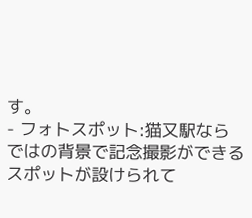す。
- フォトスポット:猫又駅ならではの背景で記念撮影ができるスポットが設けられて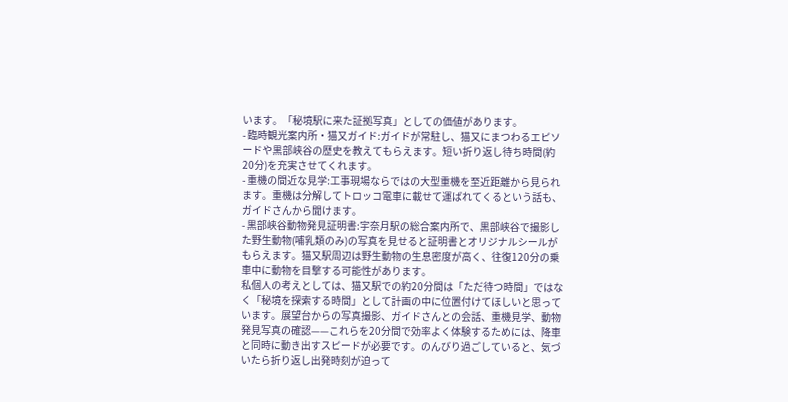います。「秘境駅に来た証拠写真」としての価値があります。
- 臨時観光案内所・猫又ガイド:ガイドが常駐し、猫又にまつわるエピソードや黒部峡谷の歴史を教えてもらえます。短い折り返し待ち時間(約20分)を充実させてくれます。
- 重機の間近な見学:工事現場ならではの大型重機を至近距離から見られます。重機は分解してトロッコ電車に載せて運ばれてくるという話も、ガイドさんから聞けます。
- 黒部峡谷動物発見証明書:宇奈月駅の総合案内所で、黒部峡谷で撮影した野生動物(哺乳類のみ)の写真を見せると証明書とオリジナルシールがもらえます。猫又駅周辺は野生動物の生息密度が高く、往復120分の乗車中に動物を目撃する可能性があります。
私個人の考えとしては、猫又駅での約20分間は「ただ待つ時間」ではなく「秘境を探索する時間」として計画の中に位置付けてほしいと思っています。展望台からの写真撮影、ガイドさんとの会話、重機見学、動物発見写真の確認——これらを20分間で効率よく体験するためには、降車と同時に動き出すスピードが必要です。のんびり過ごしていると、気づいたら折り返し出発時刻が迫って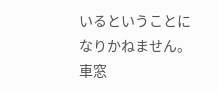いるということになりかねません。
車窓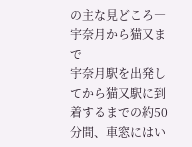の主な見どころ―宇奈月から猫又まで
宇奈月駅を出発してから猫又駅に到着するまでの約50分間、車窓にはい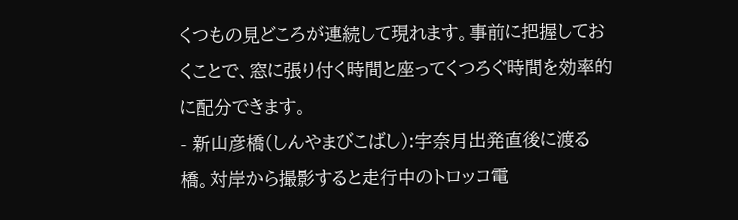くつもの見どころが連続して現れます。事前に把握しておくことで、窓に張り付く時間と座ってくつろぐ時間を効率的に配分できます。
- 新山彦橋(しんやまびこばし):宇奈月出発直後に渡る橋。対岸から撮影すると走行中のトロッコ電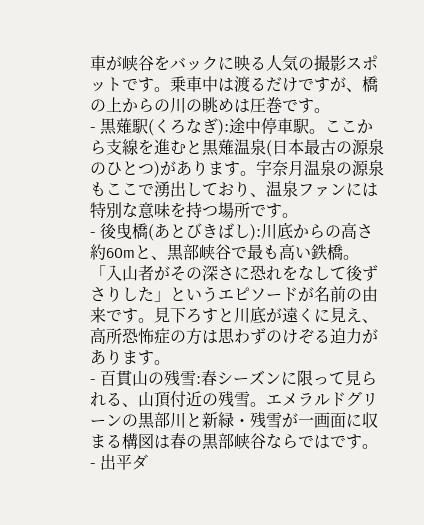車が峡谷をバックに映る人気の撮影スポットです。乗車中は渡るだけですが、橋の上からの川の眺めは圧巻です。
- 黒薙駅(くろなぎ):途中停車駅。ここから支線を進むと黒薙温泉(日本最古の源泉のひとつ)があります。宇奈月温泉の源泉もここで湧出しており、温泉ファンには特別な意味を持つ場所です。
- 後曳橋(あとびきばし):川底からの高さ約60mと、黒部峡谷で最も高い鉄橋。「入山者がその深さに恐れをなして後ずさりした」というエピソードが名前の由来です。見下ろすと川底が遠くに見え、高所恐怖症の方は思わずのけぞる迫力があります。
- 百貫山の残雪:春シーズンに限って見られる、山頂付近の残雪。エメラルドグリーンの黒部川と新緑・残雪が一画面に収まる構図は春の黒部峡谷ならではです。
- 出平ダ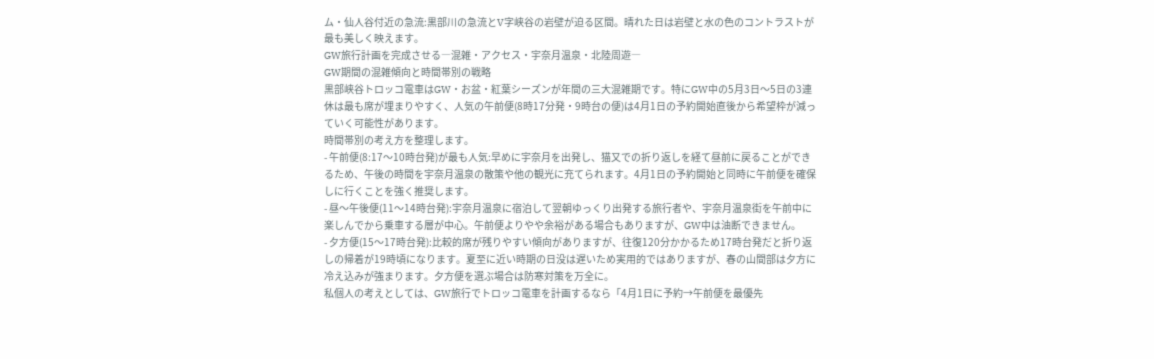ム・仙人谷付近の急流:黒部川の急流とV字峡谷の岩壁が迫る区間。晴れた日は岩壁と水の色のコントラストが最も美しく映えます。
GW旅行計画を完成させる―混雑・アクセス・宇奈月温泉・北陸周遊―
GW期間の混雑傾向と時間帯別の戦略
黒部峡谷トロッコ電車はGW・お盆・紅葉シーズンが年間の三大混雑期です。特にGW中の5月3日〜5日の3連休は最も席が埋まりやすく、人気の午前便(8時17分発・9時台の便)は4月1日の予約開始直後から希望枠が減っていく可能性があります。
時間帯別の考え方を整理します。
- 午前便(8:17〜10時台発)が最も人気:早めに宇奈月を出発し、猫又での折り返しを経て昼前に戻ることができるため、午後の時間を宇奈月温泉の散策や他の観光に充てられます。4月1日の予約開始と同時に午前便を確保しに行くことを強く推奨します。
- 昼〜午後便(11〜14時台発):宇奈月温泉に宿泊して翌朝ゆっくり出発する旅行者や、宇奈月温泉街を午前中に楽しんでから乗車する層が中心。午前便よりやや余裕がある場合もありますが、GW中は油断できません。
- 夕方便(15〜17時台発):比較的席が残りやすい傾向がありますが、往復120分かかるため17時台発だと折り返しの帰着が19時頃になります。夏至に近い時期の日没は遅いため実用的ではありますが、春の山間部は夕方に冷え込みが強まります。夕方便を選ぶ場合は防寒対策を万全に。
私個人の考えとしては、GW旅行でトロッコ電車を計画するなら「4月1日に予約→午前便を最優先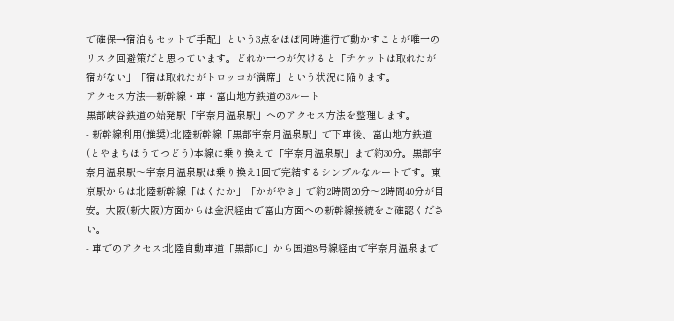で確保→宿泊もセットで手配」という3点をほぼ同時進行で動かすことが唯一のリスク回避策だと思っています。どれか一つが欠けると「チケットは取れたが宿がない」「宿は取れたがトロッコが満席」という状況に陥ります。
アクセス方法―新幹線・車・富山地方鉄道の3ルート
黒部峡谷鉄道の始発駅「宇奈月温泉駅」へのアクセス方法を整理します。
- 新幹線利用(推奨):北陸新幹線「黒部宇奈月温泉駅」で下車後、富山地方鉄道(とやまちほうてつどう)本線に乗り換えて「宇奈月温泉駅」まで約30分。黒部宇奈月温泉駅〜宇奈月温泉駅は乗り換え1回で完結するシンプルなルートです。東京駅からは北陸新幹線「はくたか」「かがやき」で約2時間20分〜2時間40分が目安。大阪(新大阪)方面からは金沢経由で富山方面への新幹線接続をご確認ください。
- 車でのアクセス:北陸自動車道「黒部IC」から国道8号線経由で宇奈月温泉まで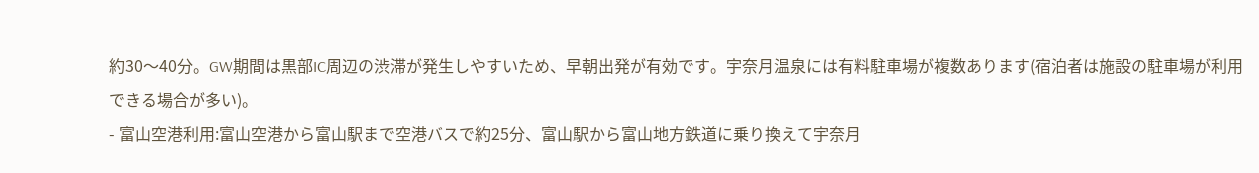約30〜40分。GW期間は黒部IC周辺の渋滞が発生しやすいため、早朝出発が有効です。宇奈月温泉には有料駐車場が複数あります(宿泊者は施設の駐車場が利用できる場合が多い)。
- 富山空港利用:富山空港から富山駅まで空港バスで約25分、富山駅から富山地方鉄道に乗り換えて宇奈月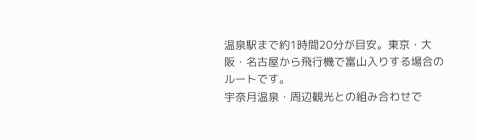温泉駅まで約1時間20分が目安。東京・大阪・名古屋から飛行機で富山入りする場合のルートです。
宇奈月温泉・周辺観光との組み合わせで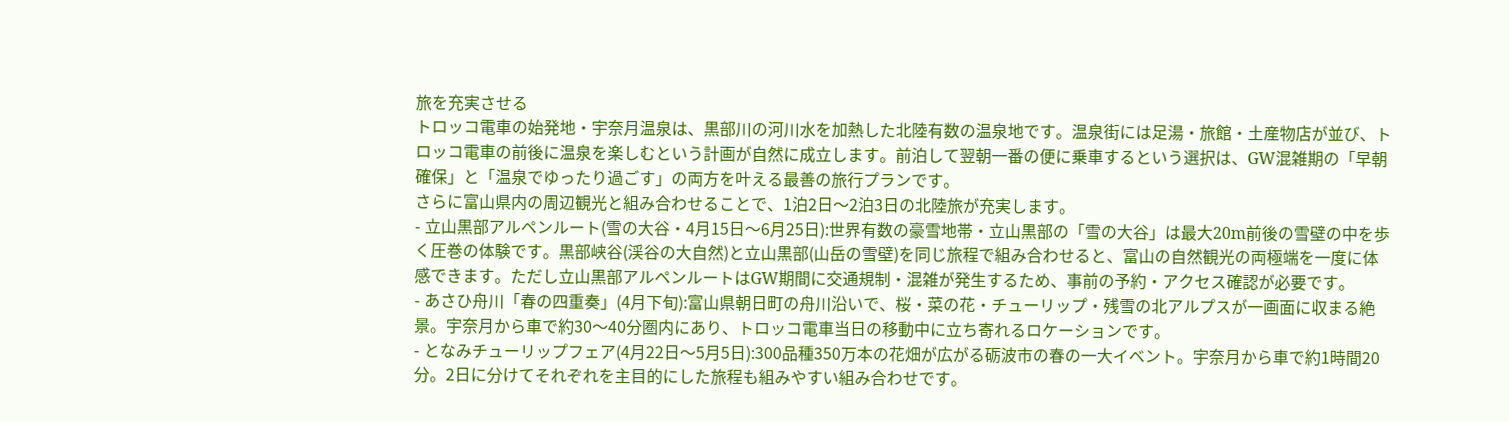旅を充実させる
トロッコ電車の始発地・宇奈月温泉は、黒部川の河川水を加熱した北陸有数の温泉地です。温泉街には足湯・旅館・土産物店が並び、トロッコ電車の前後に温泉を楽しむという計画が自然に成立します。前泊して翌朝一番の便に乗車するという選択は、GW混雑期の「早朝確保」と「温泉でゆったり過ごす」の両方を叶える最善の旅行プランです。
さらに富山県内の周辺観光と組み合わせることで、1泊2日〜2泊3日の北陸旅が充実します。
- 立山黒部アルペンルート(雪の大谷・4月15日〜6月25日):世界有数の豪雪地帯・立山黒部の「雪の大谷」は最大20m前後の雪壁の中を歩く圧巻の体験です。黒部峡谷(渓谷の大自然)と立山黒部(山岳の雪壁)を同じ旅程で組み合わせると、富山の自然観光の両極端を一度に体感できます。ただし立山黒部アルペンルートはGW期間に交通規制・混雑が発生するため、事前の予約・アクセス確認が必要です。
- あさひ舟川「春の四重奏」(4月下旬):富山県朝日町の舟川沿いで、桜・菜の花・チューリップ・残雪の北アルプスが一画面に収まる絶景。宇奈月から車で約30〜40分圏内にあり、トロッコ電車当日の移動中に立ち寄れるロケーションです。
- となみチューリップフェア(4月22日〜5月5日):300品種350万本の花畑が広がる砺波市の春の一大イベント。宇奈月から車で約1時間20分。2日に分けてそれぞれを主目的にした旅程も組みやすい組み合わせです。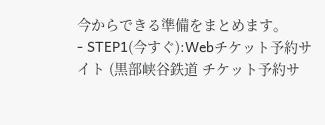今からできる準備をまとめます。
- STEP1(今すぐ):Webチケット予約サイト (黒部峡谷鉄道 チケット予約サ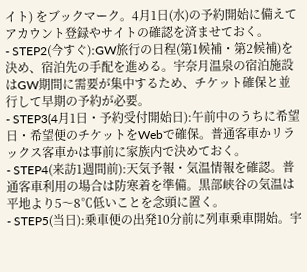イト) をブックマーク。4月1日(水)の予約開始に備えてアカウント登録やサイトの確認を済ませておく。
- STEP2(今すぐ):GW旅行の日程(第1候補・第2候補)を決め、宿泊先の手配を進める。宇奈月温泉の宿泊施設はGW期間に需要が集中するため、チケット確保と並行して早期の予約が必要。
- STEP3(4月1日・予約受付開始日):午前中のうちに希望日・希望便のチケットをWebで確保。普通客車かリラックス客車かは事前に家族内で決めておく。
- STEP4(来訪1週間前):天気予報・気温情報を確認。普通客車利用の場合は防寒着を準備。黒部峡谷の気温は平地より5〜8℃低いことを念頭に置く。
- STEP5(当日):乗車便の出発10分前に列車乗車開始。宇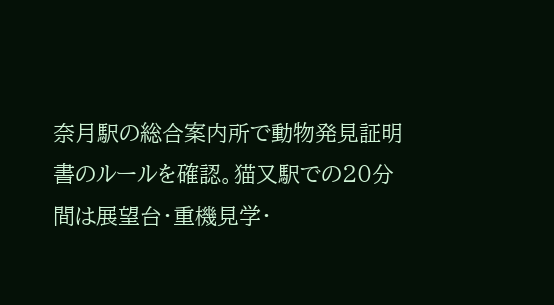奈月駅の総合案内所で動物発見証明書のルールを確認。猫又駅での20分間は展望台・重機見学・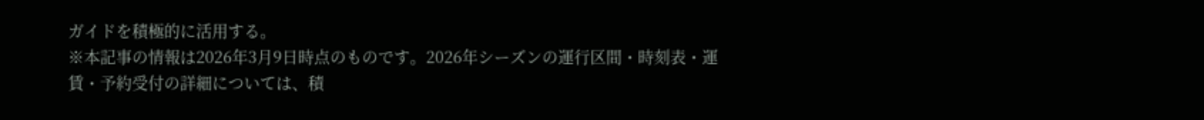ガイドを積極的に活用する。
※本記事の情報は2026年3月9日時点のものです。2026年シーズンの運行区間・時刻表・運賃・予約受付の詳細については、積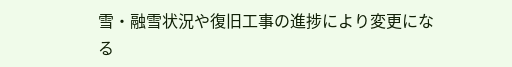雪・融雪状況や復旧工事の進捗により変更になる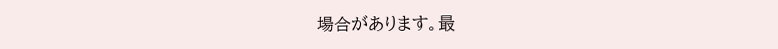場合があります。最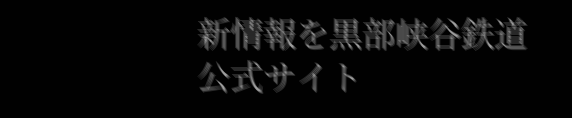新情報を黒部峡谷鉄道公式サイト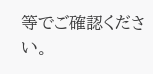等でご確認ください。